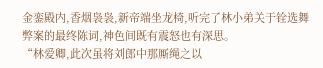金銮殿内,香烟袅袅,新帝端坐龙椅,听完了林小弟关于铨选舞弊案的最终陈词,神色间既有震怒也有深思。
“林爱卿,此次虽将刘郎中那厮绳之以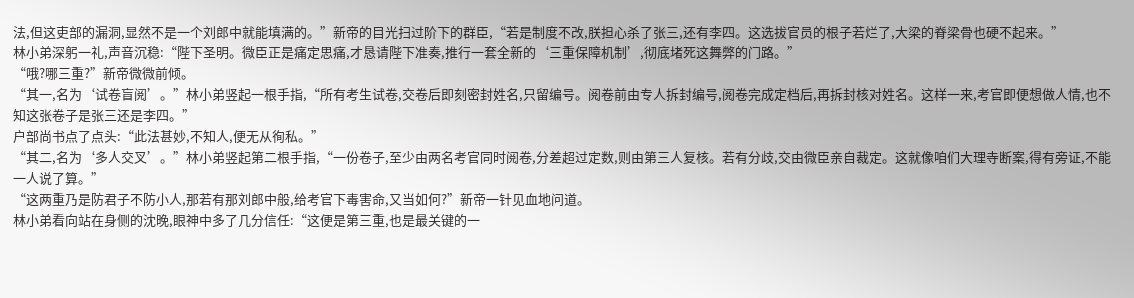法,但这吏部的漏洞,显然不是一个刘郎中就能填满的。”新帝的目光扫过阶下的群臣,“若是制度不改,朕担心杀了张三,还有李四。这选拔官员的根子若烂了,大梁的脊梁骨也硬不起来。”
林小弟深躬一礼,声音沉稳:“陛下圣明。微臣正是痛定思痛,才恳请陛下准奏,推行一套全新的‘三重保障机制’,彻底堵死这舞弊的门路。”
“哦?哪三重?”新帝微微前倾。
“其一,名为‘试卷盲阅’。”林小弟竖起一根手指,“所有考生试卷,交卷后即刻密封姓名,只留编号。阅卷前由专人拆封编号,阅卷完成定档后,再拆封核对姓名。这样一来,考官即便想做人情,也不知这张卷子是张三还是李四。”
户部尚书点了点头:“此法甚妙,不知人,便无从徇私。”
“其二,名为‘多人交叉’。”林小弟竖起第二根手指,“一份卷子,至少由两名考官同时阅卷,分差超过定数,则由第三人复核。若有分歧,交由微臣亲自裁定。这就像咱们大理寺断案,得有旁证,不能一人说了算。”
“这两重乃是防君子不防小人,那若有那刘郎中般,给考官下毒害命,又当如何?”新帝一针见血地问道。
林小弟看向站在身侧的沈晚,眼神中多了几分信任:“这便是第三重,也是最关键的一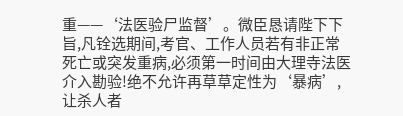重——‘法医验尸监督’。微臣恳请陛下下旨,凡铨选期间,考官、工作人员若有非正常死亡或突发重病,必须第一时间由大理寺法医介入勘验!绝不允许再草草定性为‘暴病’,让杀人者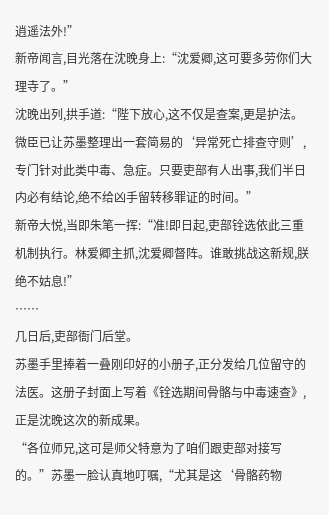逍遥法外!”
新帝闻言,目光落在沈晚身上:“沈爱卿,这可要多劳你们大理寺了。”
沈晚出列,拱手道:“陛下放心,这不仅是查案,更是护法。微臣已让苏墨整理出一套简易的‘异常死亡排查守则’,专门针对此类中毒、急症。只要吏部有人出事,我们半日内必有结论,绝不给凶手留转移罪证的时间。”
新帝大悦,当即朱笔一挥:“准!即日起,吏部铨选依此三重机制执行。林爱卿主抓,沈爱卿督阵。谁敢挑战这新规,朕绝不姑息!”
……
几日后,吏部衙门后堂。
苏墨手里捧着一叠刚印好的小册子,正分发给几位留守的法医。这册子封面上写着《铨选期间骨骼与中毒速查》,正是沈晚这次的新成果。
“各位师兄,这可是师父特意为了咱们跟吏部对接写的。”苏墨一脸认真地叮嘱,“尤其是这‘骨骼药物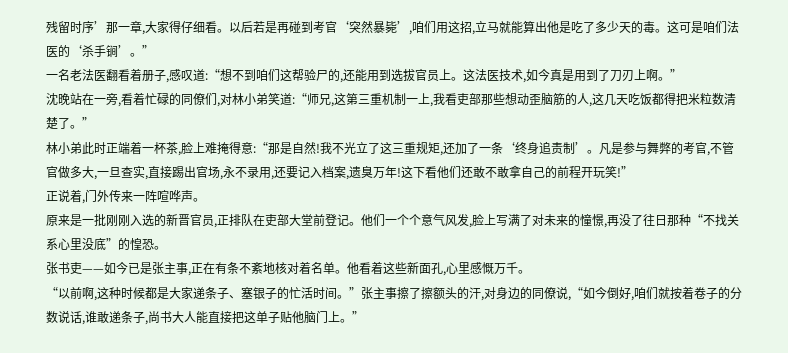残留时序’那一章,大家得仔细看。以后若是再碰到考官‘突然暴毙’,咱们用这招,立马就能算出他是吃了多少天的毒。这可是咱们法医的‘杀手锏’。”
一名老法医翻看着册子,感叹道:“想不到咱们这帮验尸的,还能用到选拔官员上。这法医技术,如今真是用到了刀刃上啊。”
沈晚站在一旁,看着忙碌的同僚们,对林小弟笑道:“师兄,这第三重机制一上,我看吏部那些想动歪脑筋的人,这几天吃饭都得把米粒数清楚了。”
林小弟此时正端着一杯茶,脸上难掩得意:“那是自然!我不光立了这三重规矩,还加了一条‘终身追责制’。凡是参与舞弊的考官,不管官做多大,一旦查实,直接踢出官场,永不录用,还要记入档案,遗臭万年!这下看他们还敢不敢拿自己的前程开玩笑!”
正说着,门外传来一阵喧哗声。
原来是一批刚刚入选的新晋官员,正排队在吏部大堂前登记。他们一个个意气风发,脸上写满了对未来的憧憬,再没了往日那种“不找关系心里没底”的惶恐。
张书吏——如今已是张主事,正在有条不紊地核对着名单。他看着这些新面孔,心里感慨万千。
“以前啊,这种时候都是大家递条子、塞银子的忙活时间。”张主事擦了擦额头的汗,对身边的同僚说,“如今倒好,咱们就按着卷子的分数说话,谁敢递条子,尚书大人能直接把这单子贴他脑门上。”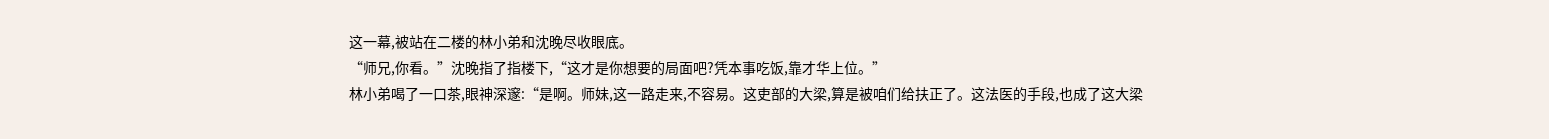这一幕,被站在二楼的林小弟和沈晚尽收眼底。
“师兄,你看。”沈晚指了指楼下,“这才是你想要的局面吧?凭本事吃饭,靠才华上位。”
林小弟喝了一口茶,眼神深邃:“是啊。师妹,这一路走来,不容易。这吏部的大梁,算是被咱们给扶正了。这法医的手段,也成了这大梁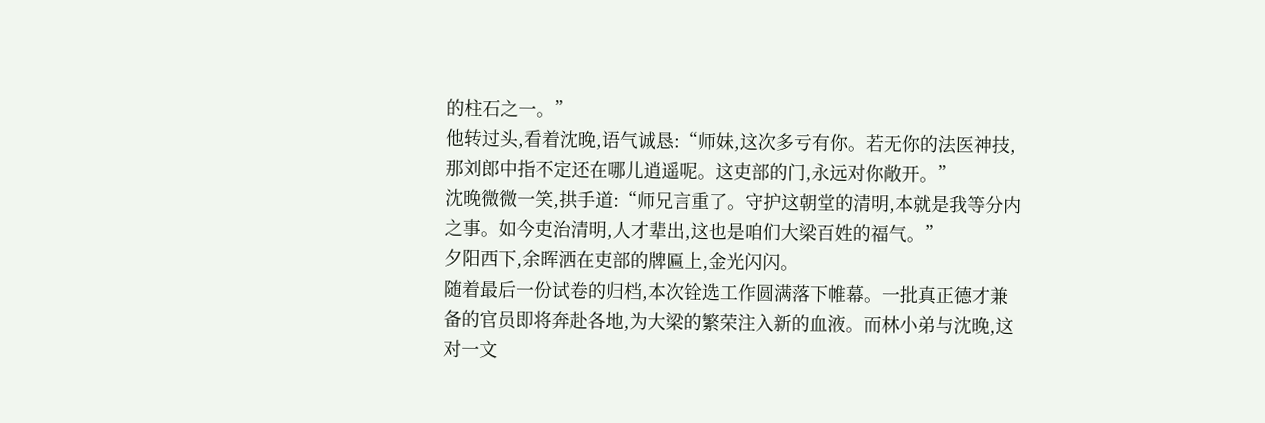的柱石之一。”
他转过头,看着沈晚,语气诚恳:“师妹,这次多亏有你。若无你的法医神技,那刘郎中指不定还在哪儿逍遥呢。这吏部的门,永远对你敞开。”
沈晚微微一笑,拱手道:“师兄言重了。守护这朝堂的清明,本就是我等分内之事。如今吏治清明,人才辈出,这也是咱们大梁百姓的福气。”
夕阳西下,余晖洒在吏部的牌匾上,金光闪闪。
随着最后一份试卷的归档,本次铨选工作圆满落下帷幕。一批真正德才兼备的官员即将奔赴各地,为大梁的繁荣注入新的血液。而林小弟与沈晚,这对一文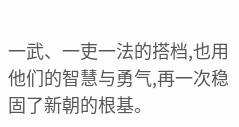一武、一吏一法的搭档,也用他们的智慧与勇气,再一次稳固了新朝的根基。